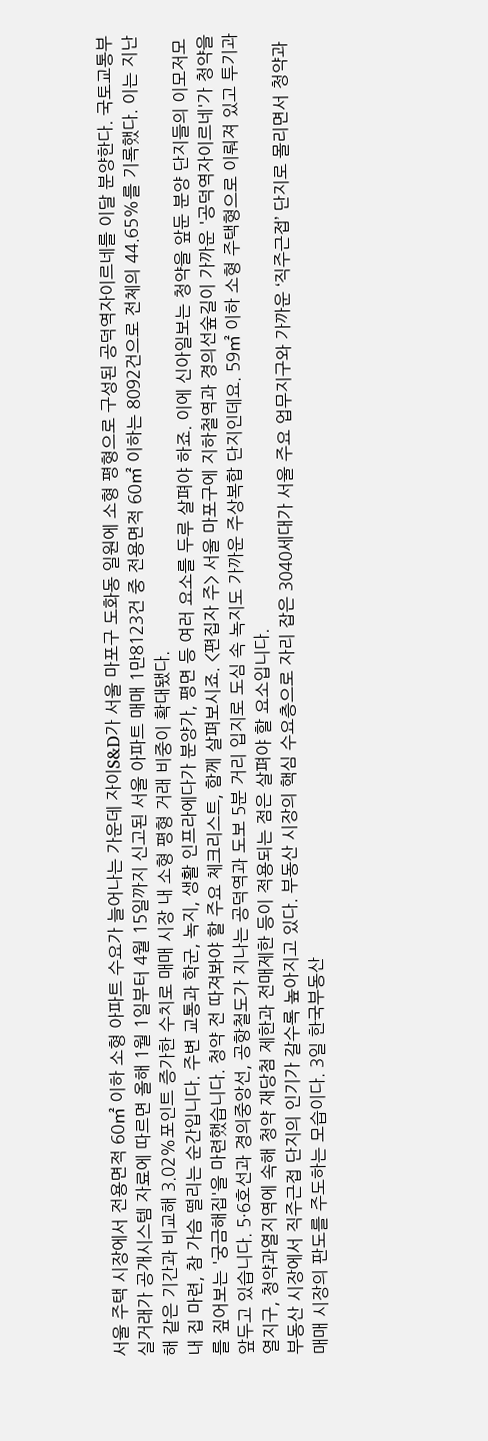서울 주택 시장에서 전용면적 60㎡ 이하 소형 아파트 수요가 늘어나는 가운데 자이S&D가 서울 마포구 도화동 일원에 소형 평형으로 구성된 공덕역자이르네를 이달 분양한다. 국토교통부 실거래가 공개시스템 자료에 따르면 올해 1월 1일부터 4월 15일까지 신고된 서울 아파트 매매 1만8123건 중 전용면적 60㎡ 이하는 8092건으로 전체의 44.65%를 기록했다. 이는 지난해 같은 기간과 비교해 3.02%포인트 증가한 수치로 매매 시장 내 소형 평형 거래 비중이 확대됐다.
내 집 마련, 참 가슴 떨리는 순간입니다. 주변 교통과 학군, 녹지, 생활 인프라에다가 분양가, 평면 등 여러 요소를 두루 살펴야 하죠. 이에 신아일보는 청약을 앞둔 분양 단지들의 이모저모를 짚어보는 '궁금해집'을 마련했습니다. 청약 전 따져봐야 할 주요 체크리스트, 함께 살펴보시죠. <편집자 주> 서울 마포구에 지하철역과 경의선숲길이 가까운 '공덕역자이르네'가 청약을 앞두고 있습니다. 5·6호선과 경의중앙선, 공항철도가 지나는 공덕역과 도보 5분 거리 입지로 도심 속 녹지도 가까운 주상복합 단지인데요. 59㎡ 이하 소형 주택형으로 이뤄져 있고 투기과열지구, 청약과열지역에 속해 청약 재당첨 제한과 전매제한 등이 적용되는 점은 살펴야 할 요소입니다.
부동산 시장에서 직주근접 단지의 인기가 갈수록 높아지고 있다. 부동산 시장의 핵심 수요층으로 자리 잡은 3040세대가 서울 주요 업무지구와 가까운 ‘직주근접’ 단지로 몰리면서 청약과 매매 시장의 판도를 주도하는 모습이다. 3일 한국부동산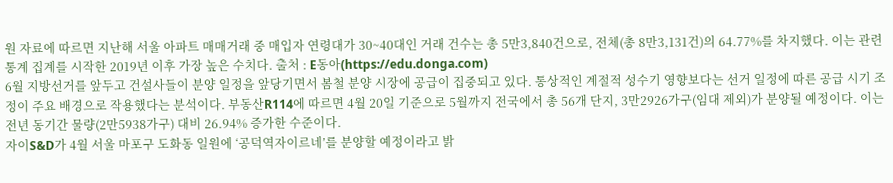원 자료에 따르면 지난해 서울 아파트 매매거래 중 매입자 연령대가 30~40대인 거래 건수는 총 5만3,840건으로, 전체(총 8만3,131건)의 64.77%를 차지했다. 이는 관련 통계 집계를 시작한 2019년 이후 가장 높은 수치다. 출처 : E동아(https://edu.donga.com)
6월 지방선거를 앞두고 건설사들이 분양 일정을 앞당기면서 봄철 분양 시장에 공급이 집중되고 있다. 통상적인 계절적 성수기 영향보다는 선거 일정에 따른 공급 시기 조정이 주요 배경으로 작용했다는 분석이다. 부동산R114에 따르면 4월 20일 기준으로 5월까지 전국에서 총 56개 단지, 3만2926가구(임대 제외)가 분양될 예정이다. 이는 전년 동기간 물량(2만5938가구) 대비 26.94% 증가한 수준이다.
자이S&D가 4월 서울 마포구 도화동 일원에 ‘공덕역자이르네’를 분양할 예정이라고 밝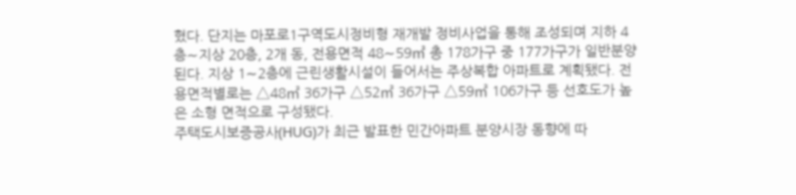혔다. 단지는 마포로1구역도시정비형 재개발 정비사업을 통해 조성되며 지하 4층∼지상 20층, 2개 동, 전용면적 48∼59㎡ 총 178가구 중 177가구가 일반분양된다. 지상 1∼2층에 근린생활시설이 들어서는 주상복합 아파트로 계획됐다. 전용면적별로는 △48㎡ 36가구 △52㎡ 36가구 △59㎡ 106가구 등 선호도가 높은 소형 면적으로 구성됐다.
주택도시보증공사(HUG)가 최근 발표한 민간아파트 분양시장 동향에 따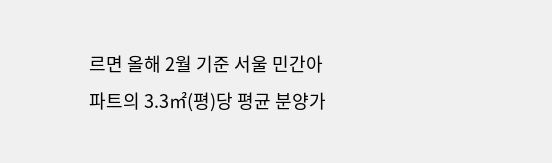르면 올해 2월 기준 서울 민간아파트의 3.3㎡(평)당 평균 분양가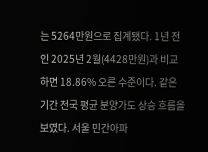는 5264만원으로 집계됐다. 1년 전인 2025년 2월(4428만원)과 비교하면 18.86% 오른 수준이다. 같은 기간 전국 평균 분양가도 상승 흐름을 보였다. 서울 민간아파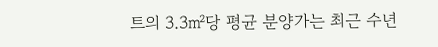트의 3.3㎡당 평균 분양가는 최근 수년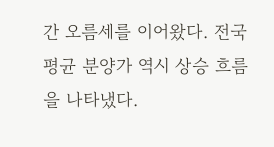간 오름세를 이어왔다. 전국 평균 분양가 역시 상승 흐름을 나타냈다.